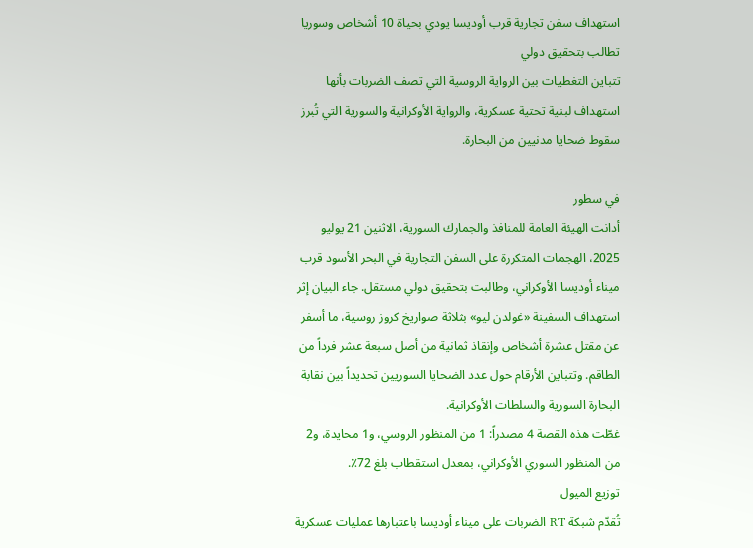استهداف سفن تجارية قرب أوديسا يودي بحياة 10 أشخاص وسوريا تطالب بتحقيق دولي
تتباين التغطيات بين الرواية الروسية التي تصف الضربات بأنها استهداف لبنية تحتية عسكرية، والرواية الأوكرانية والسورية التي تُبرز سقوط ضحايا مدنيين من البحارة.

في سطور
أدانت الهيئة العامة للمنافذ والجمارك السورية، الاثنين 21 يوليو 2025، الهجمات المتكررة على السفن التجارية في البحر الأسود قرب ميناء أوديسا الأوكراني، وطالبت بتحقيق دولي مستقل. جاء البيان إثر استهداف السفينة «غولدن ليو» بثلاثة صواريخ كروز روسية، ما أسفر عن مقتل عشرة أشخاص وإنقاذ ثمانية من أصل سبعة عشر فرداً من الطاقم. وتتباين الأرقام حول عدد الضحايا السوريين تحديداً بين نقابة البحارة السورية والسلطات الأوكرانية.
غطّت هذه القصة 4 مصدراً: 1 من المنظور الروسي، و1 محايدة، و2 من المنظور السوري الأوكراني، بمعدل استقطاب بلغ 72٪.
توزيع الميول
تُقدّم شبكة RT الضربات على ميناء أوديسا باعتبارها عمليات عسكرية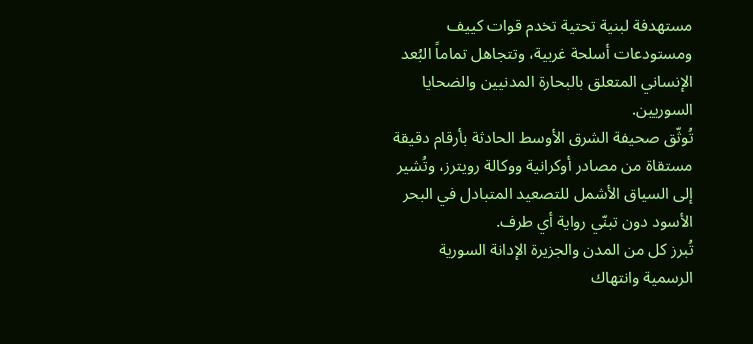مستهدفة لبنية تحتية تخدم قوات كييف ومستودعات أسلحة غربية، وتتجاهل تماماً البُعد الإنساني المتعلق بالبحارة المدنيين والضحايا السوريين.
تُوثّق صحيفة الشرق الأوسط الحادثة بأرقام دقيقة مستقاة من مصادر أوكرانية ووكالة رويترز، وتُشير إلى السياق الأشمل للتصعيد المتبادل في البحر الأسود دون تبنّي رواية أي طرف.
تُبرز كل من المدن والجزيرة الإدانة السورية الرسمية وانتهاك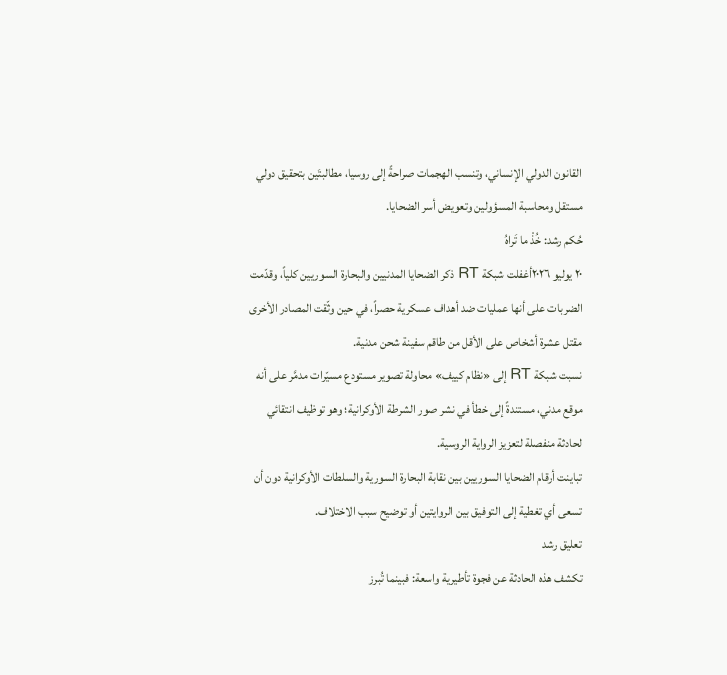القانون الدولي الإنساني، وتنسب الهجمات صراحةً إلى روسيا، مطالبتَين بتحقيق دولي مستقل ومحاسبة المسؤولين وتعويض أسر الضحايا.
حُكم رشد: خُذْ ما تَراهُ
٢٠ يوليو ٢٠٢٦أغفلت شبكة RT ذكر الضحايا المدنيين والبحارة السوريين كلياً، وقدّمت الضربات على أنها عمليات ضد أهداف عسكرية حصراً، في حين وثّقت المصادر الأخرى مقتل عشرة أشخاص على الأقل من طاقم سفينة شحن مدنية.
نسبت شبكة RT إلى «نظام كييف» محاولة تصوير مستودع مسيّرات مدمَّر على أنه موقع مدني، مستندةً إلى خطأ في نشر صور الشرطة الأوكرانية؛ وهو توظيف انتقائي لحادثة منفصلة لتعزيز الرواية الروسية.
تباينت أرقام الضحايا السوريين بين نقابة البحارة السورية والسلطات الأوكرانية دون أن تسعى أي تغطية إلى التوفيق بين الروايتين أو توضيح سبب الاختلاف.
تعليق رشد
تكشف هذه الحادثة عن فجوة تأطيرية واسعة: فبينما تُبرز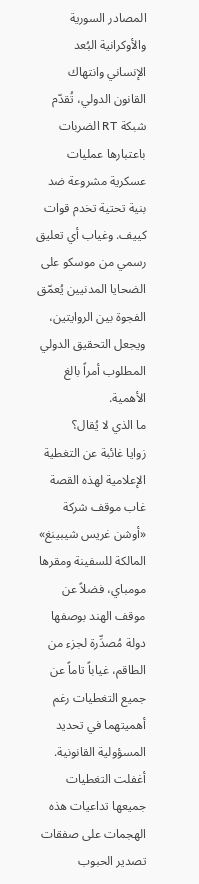المصادر السورية والأوكرانية البُعد الإنساني وانتهاك القانون الدولي، تُقدّم شبكة RT الضربات باعتبارها عمليات عسكرية مشروعة ضد بنية تحتية تخدم قوات كييف. وغياب أي تعليق رسمي من موسكو على الضحايا المدنيين يُعمّق الفجوة بين الروايتين، ويجعل التحقيق الدولي المطلوب أمراً بالغ الأهمية.
ما الذي لا يُقال؟
زوايا غائبة عن التغطية الإعلامية لهذه القصة
غاب موقف شركة «أوشن غريس شيبينغ» المالكة للسفينة ومقرها مومباي، فضلاً عن موقف الهند بوصفها دولة مُصدِّرة لجزء من الطاقم، غياباً تاماً عن جميع التغطيات رغم أهميتهما في تحديد المسؤولية القانونية.
أغفلت التغطيات جميعها تداعيات هذه الهجمات على صفقات تصدير الحبوب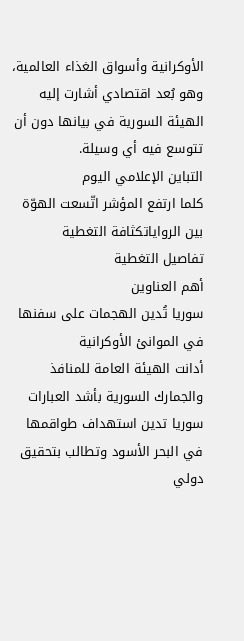الأوكرانية وأسواق الغذاء العالمية، وهو بُعد اقتصادي أشارت إليه الهيئة السورية في بيانها دون أن تتوسع فيه أي وسيلة.
التباين الإعلامي اليوم
كلما ارتفع المؤشر اتّسعت الهوّة بين الرواياتكثافة التغطية
تفاصيل التغطية
أهم العناوين
سوريا تُدين الهجمات على سفنها في الموانئ الأوكرانية
أدانت الهيئة العامة للمنافذ والجمارك السورية بأشد العبارات
سوريا تدين استهداف طواقمها في البحر الأسود وتطالب بتحقيق دولي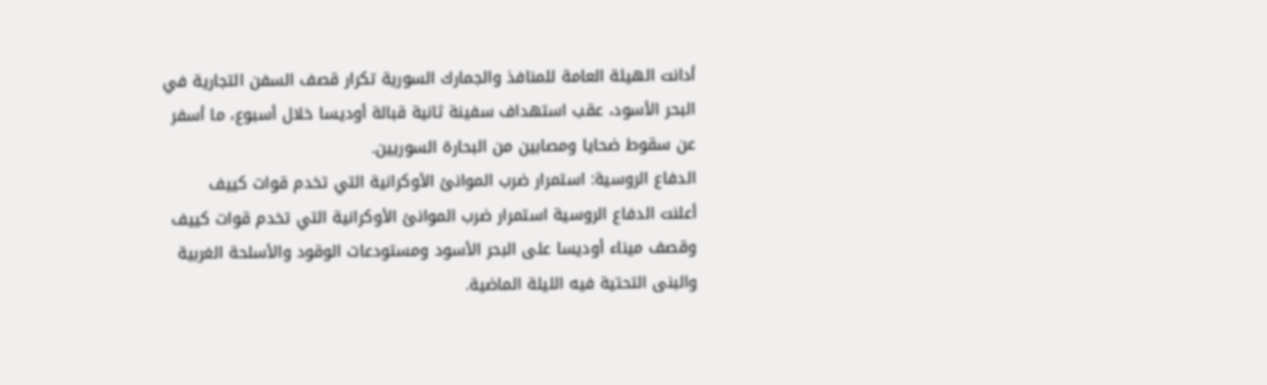أدانت الهيئة العامة للمنافذ والجمارك السورية تكرار قصف السفن التجارية في البحر الأسود، عقب استهداف سفينة ثانية قبالة أوديسا خلال أسبوع، ما أسفر عن سقوط ضحايا ومصابين من البحارة السوريين.
الدفاع الروسية: استمرار ضرب الموانئ الأوكرانية التي تخدم قوات كييف
أعلنت الدفاع الروسية استمرار ضرب الموانئ الأوكرانية التي تخدم قوات كييف وقصف ميناء أوديسا على البحر الأسود ومستودعات الوقود والأسلحة الغربية والبنى التحتية فيه الليلة الماضية.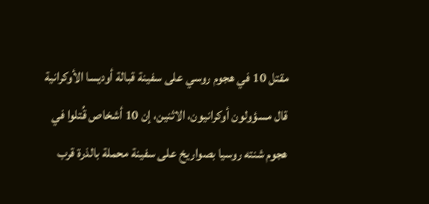مقتل 10 في هجوم روسي على سفينة قبالة أوديسا الأوكرانية
قال مسؤولون أوكرانيون، الاثنين، إن 10 أشخاص قُتلوا في هجوم شنته روسيا بصواريخ على سفينة محملة بالذرة قرب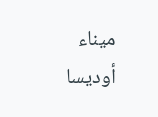ميناء أوديسا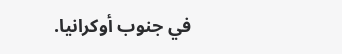في جنوب أوكرانيا.